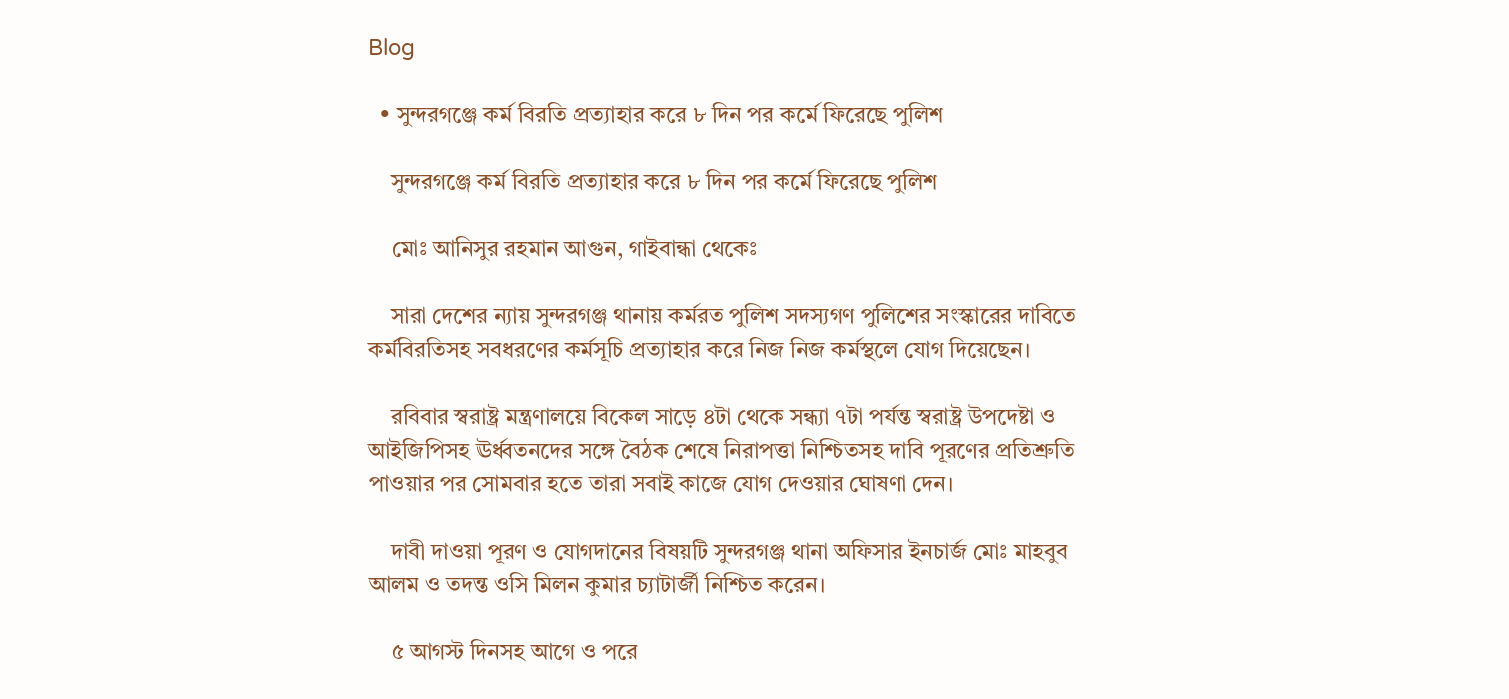Blog

  • সুন্দরগঞ্জে কর্ম বিরতি প্রত্যাহার করে ৮ দিন পর কর্মে ফিরেছে পুলিশ

    সুন্দরগঞ্জে কর্ম বিরতি প্রত্যাহার করে ৮ দিন পর কর্মে ফিরেছে পুলিশ

    মোঃ আনিসুর রহমান আগুন, গাইবান্ধা থেকেঃ

    সারা দেশের ন্যায় সুন্দরগঞ্জ থানায় কর্মরত পুলিশ সদস্যগণ পুলিশের সংস্কারের দাবিতে কর্মবিরতিসহ সবধরণের কর্মসূচি প্রত্যাহার করে নিজ নিজ কর্মস্থলে যোগ দিয়েছেন।

    রবিবার স্বরাষ্ট্র মন্ত্রণালয়ে বিকেল সাড়ে ৪টা থেকে সন্ধ্যা ৭টা পর্যন্ত স্বরাষ্ট্র উপদেষ্টা ও আইজিপিসহ ঊর্ধ্বতনদের সঙ্গে বৈঠক শেষে নিরাপত্তা নিশ্চিতসহ দাবি পূরণের প্রতিশ্রুতি পাওয়ার পর সোমবার হতে তারা সবাই কাজে যোগ দেওয়ার ঘোষণা দেন।

    দাবী দাওয়া পূরণ ও যোগদানের বিষয়টি সুন্দরগঞ্জ থানা অফিসার ইনচার্জ মোঃ মাহবুব আলম ও তদন্ত ওসি মিলন কুমার চ্যাটার্জী নিশ্চিত করেন।

    ৫ আগস্ট দিনসহ আগে ও পরে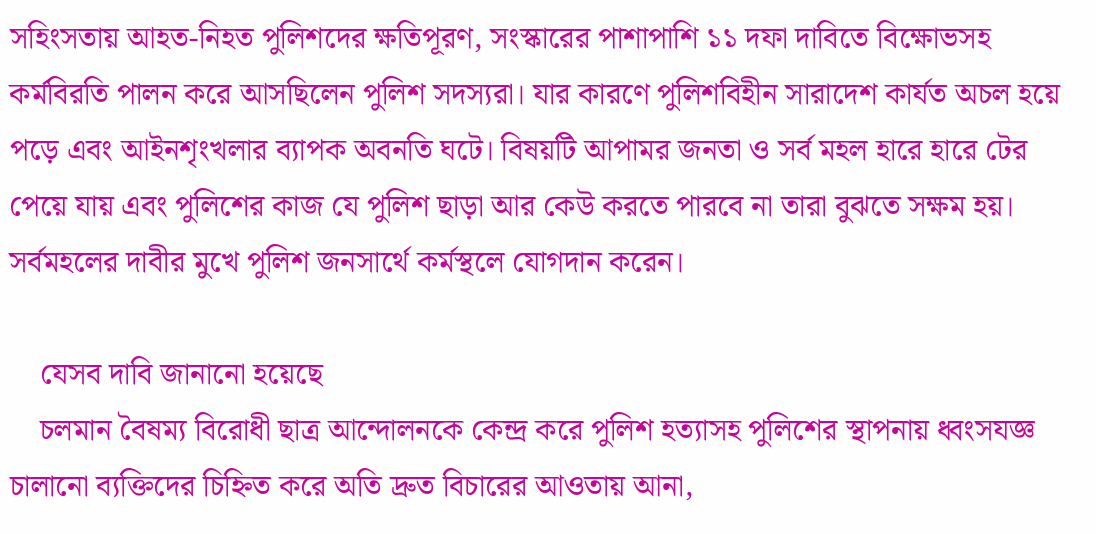সহিংসতায় আহত-নিহত পুলিশদের ক্ষতিপূরণ, সংস্কারের পাশাপাশি ১১ দফা দাবিতে বিক্ষোভসহ কর্মবিরতি পালন করে আসছিলেন পুলিশ সদস্যরা। যার কারণে পুলিশবিহীন সারাদেশ কার্যত অচল হয়ে পড়ে এবং আইনশৃংখলার ব্যাপক অবনতি ঘটে। বিষয়টি আপামর জনতা ও সর্ব মহল হারে হারে টের পেয়ে যায় এবং পুলিশের কাজ যে পুলিশ ছাড়া আর কেউ করতে পারবে না তারা বুঝতে সক্ষম হয়। সর্বমহলের দাবীর মুখে পুলিশ জনসার্থে কর্মস্থলে যোগদান করেন।

    যেসব দাবি জানানো হয়েছে
    চলমান বৈষম্য বিরোধী ছাত্র আন্দোলনকে কেন্দ্র করে পুলিশ হত্যাসহ পুলিশের স্থাপনায় ধ্বংসযজ্ঞ চালানো ব্যক্তিদের চিহ্নিত করে অতি দ্রুত বিচারের আওতায় আনা,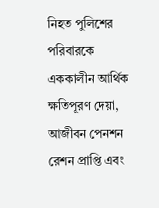নিহত পুলিশের পরিবারকে এককালীন আর্থিক ক্ষতিপূরণ দেয়া, আজীবন পেনশন রেশন প্রাপ্তি এবং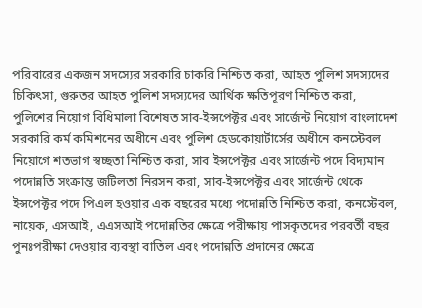পরিবারের একজন সদস্যের সরকারি চাকরি নিশ্চিত করা, আহত পুলিশ সদস্যদের চিকিৎসা, গুরুতর আহত পুলিশ সদস্যদের আর্থিক ক্ষতিপূরণ নিশ্চিত করা, পুলিশের নিয়োগ বিধিমালা বিশেষত সাব-ইন্সপেক্টর এবং সার্জেন্ট নিয়োগ বাংলাদেশ সরকারি কর্ম কমিশনের অধীনে এবং পুলিশ হেডকোয়ার্টার্সের অধীনে কনস্টেবল নিয়োগে শতভাগ স্বচ্ছতা নিশ্চিত করা, সাব ইন্সপেক্টর এবং সার্জেন্ট পদে বিদ্যমান পদোন্নতি সংক্রান্ত জটিলতা নিরসন করা, সাব-ইন্সপেক্টর এবং সার্জেন্ট থেকে ইন্সপেক্টর পদে পিএল হওয়ার এক বছরের মধ্যে পদোন্নতি নিশ্চিত করা, কনস্টেবল, নায়েক, এসআই, এএসআই পদোন্নতির ক্ষেত্রে পরীক্ষায় পাসকৃতদের পরবর্তী বছর পুনঃপরীক্ষা দেওয়ার ব্যবস্থা বাতিল এবং পদোন্নতি প্রদানের ক্ষেত্রে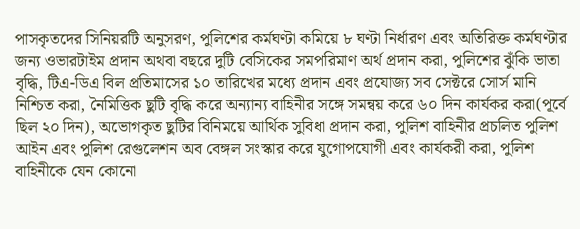পাসকৃতদের সিনিয়রটি অনুসরণ, পুলিশের কর্মঘণ্টা কমিয়ে ৮ ঘণ্টা নির্ধারণ এবং অতিরিক্ত কর্মঘণ্টার জন্য ওভারটাইম প্রদান অথবা বছরে দুটি বেসিকের সমপরিমাণ অর্থ প্রদান করা, পুলিশের ঝুঁকি ভাতা বৃদ্ধি, টিএ-ডিএ বিল প্রতিমাসের ১০ তারিখের মধ্যে প্রদান এবং প্রযোজ্য সব সেক্টরে সোর্স মানি নিশ্চিত করা, নৈমিত্তিক ছুটি বৃদ্ধি করে অন্যান্য বাহিনীর সঙ্গে সমন্বয় করে ৬০ দিন কার্যকর করা(পূর্বে ছিল ২০ দিন), অভোগকৃত ছুটির বিনিময়ে আর্থিক সুবিধা প্রদান করা, পুলিশ বাহিনীর প্রচলিত পুলিশ আইন এবং পুলিশ রেগুলেশন অব বেঙ্গল সংস্কার করে যুগোপযোগী এবং কার্যকরী করা, পুলিশ বাহিনীকে যেন কোনো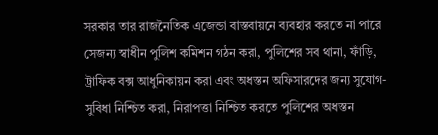সরকার তার রাজনৈতিক এজেন্ডা বাস্তবায়নে ব্যবহার করতে না পারে সেজন্য স্বাধীন পুলিশ কমিশন গঠন করা, পুলিশের সব থানা, ফাঁড়ি,  ট্রাফিক বক্স আধুনিকায়ন করা এবং অধস্তন অফিসারদের জন্য সুযোগ-সুবিধা নিশ্চিত করা, নিরাপত্তা নিশ্চিত করতে পুলিশের অধস্তন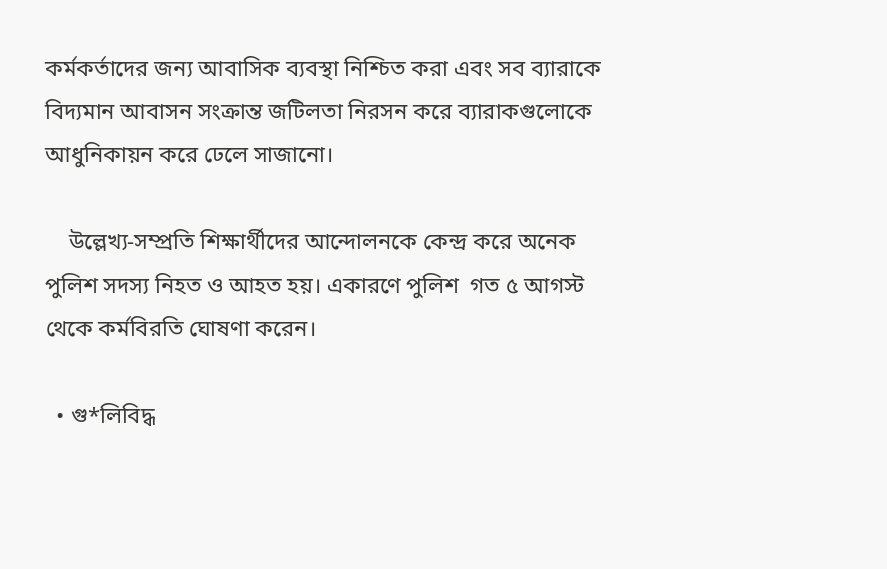কর্মকর্তাদের জন্য আবাসিক ব্যবস্থা নিশ্চিত করা এবং সব ব্যারাকে বিদ্যমান আবাসন সংক্রান্ত জটিলতা নিরসন করে ব্যারাকগুলোকে আধুনিকায়ন করে ঢেলে সাজানো।

    উল্লেখ্য-সম্প্রতি শিক্ষার্থীদের আন্দোলনকে কেন্দ্র করে অনেক পুলিশ সদস্য নিহত ও আহত হয়। একারণে পুলিশ  গত ৫ আগস্ট থেকে কর্মবিরতি ঘোষণা করেন।

  • গু*লিবিদ্ধ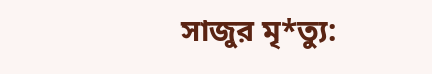সাজুর মৃ*ত্যু: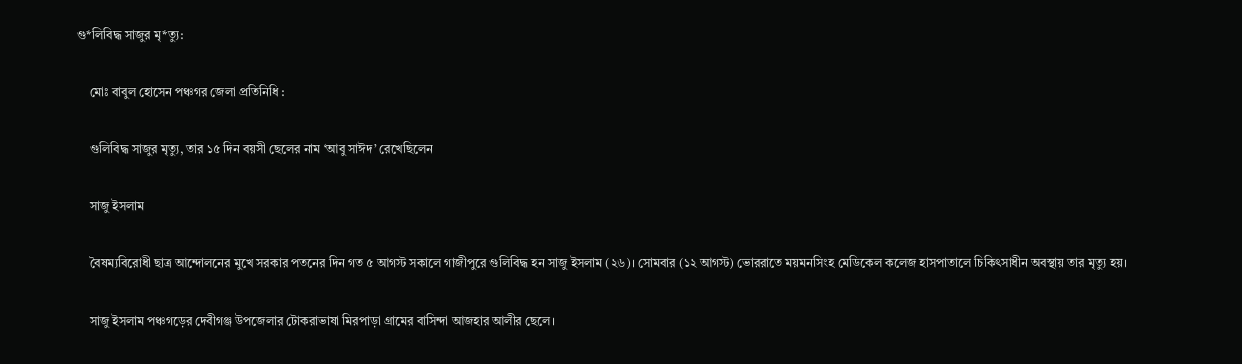গু*লিবিদ্ধ সাজুর মৃ*ত্যু:

    মোঃ বাবুল হোসেন পঞ্চগর জেলা প্রতিনিধি :

    গুলিবিদ্ধ সাজুর মৃত্যু, তার ১৫ দিন বয়সী ছেলের নাম ‘আবু সাঈদ’ রেখেছিলেন

    সাজু ইসলাম

    বৈষম্যবিরোধী ছাত্র আন্দোলনের মুখে সরকার পতনের দিন গত ৫ আগস্ট সকালে গাজীপুরে গুলিবিদ্ধ হন সাজু ইসলাম (২৬)। সোমবার (১২ আগস্ট) ভোররাতে ময়মনসিংহ মেডিকেল কলেজ হাসপাতালে চিকিৎসাধীন অবস্থায় তার মৃত্যু হয়।

    সাজু ইসলাম পঞ্চগড়ের দেবীগঞ্জ উপজেলার টোকরাভাষা মিরপাড়া গ্রামের বাসিন্দা আজহার আলীর ছেলে।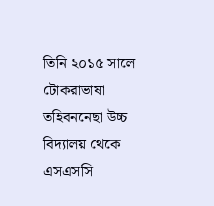তিনি ২০১৫ সালে টোকরাভাষা তহিবননেছা উচ্চ বিদ্যালয় থেকে এসএসসি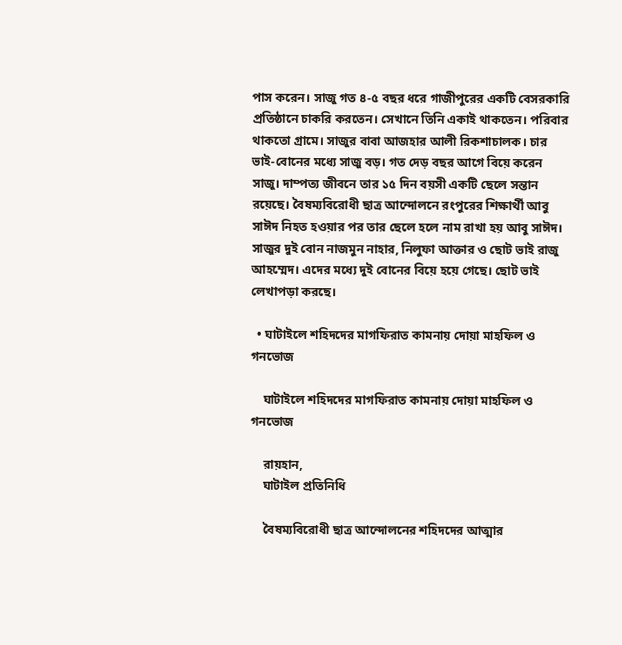পাস করেন। সাজু গত ৪-৫ বছর ধরে গাজীপুরের একটি বেসরকারি প্রতিষ্ঠানে চাকরি করতেন। সেখানে তিনি একাই থাকতেন। পরিবার থাকতো গ্রামে। সাজুর বাবা আজহার আলী রিকশাচালক। চার ভাই-বোনের মধ্যে সাজু বড়। গত দেড় বছর আগে বিয়ে করেন সাজু। দাম্পত্য জীবনে তার ১৫ দিন বয়সী একটি ছেলে সন্তান রয়েছে। বৈষম্যবিরোধী ছাত্র আন্দোলনে রংপুরের শিক্ষার্থী আবু সাঈদ নিহত হওয়ার পর তার ছেলে হলে নাম রাখা হয় আবু সাঈদ। সাজুর দুই বোন নাজমুন নাহার, নিলুফা আক্তার ও ছোট ভাই রাজু আহম্মেদ। এদের মধ্যে দুই বোনের বিয়ে হয়ে গেছে। ছোট ভাই লেখাপড়া করছে।

  • ঘাটাইলে শহিদদের মাগফিরাত কামনায় দোয়া মাহফিল ও গনভোজ

    ঘাটাইলে শহিদদের মাগফিরাত কামনায় দোয়া মাহফিল ও গনভোজ

    রায়হান,
    ঘাটাইল প্রতিনিধি

    বৈষম্যবিরোধী ছাত্র আন্দোলনের শহিদদের আত্মার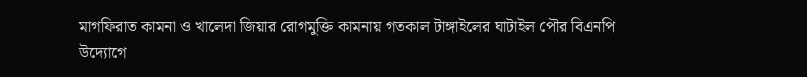মাগফিরাত কামনা ও খালেদা জিয়ার রোগমুক্তি কামনায় গতকাল টাঙ্গাইলের ঘাটাইল পৌর বিএনপি উদ্যোগে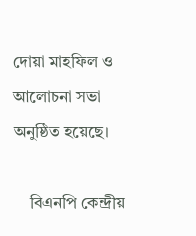দোয়া মাহফিল ও আলোচনা সভা অনুষ্ঠিত হয়েছে।

    বিএনপি কেন্দ্রীয়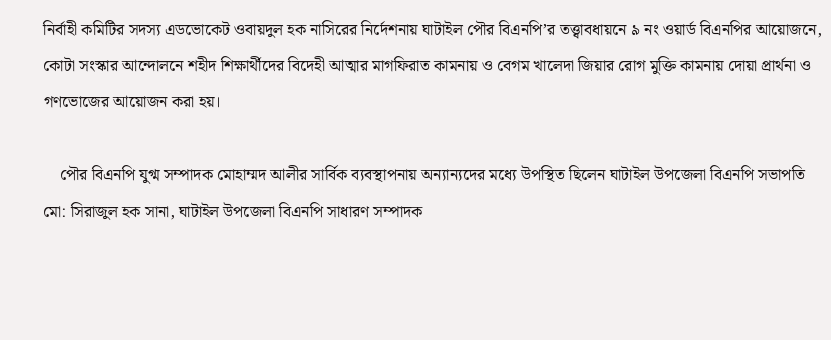নির্বাহী কমিটির সদস্য এডভোকেট ওবায়দুল হক নাসিরের নির্দেশনায় ঘাটাইল পৌর বিএনপি’র তত্ত্বাবধায়নে ৯ নং ওয়ার্ড বিএনপির আয়োজনে, কোটা সংস্কার আন্দোলনে শহীদ শিক্ষার্থীদের বিদেহী আত্মার মাগফিরাত কামনায় ও বেগম খালেদা জিয়ার রোগ মুক্তি কামনায় দোয়া প্রার্থনা ও গণভোজের আয়োজন করা হয়।

    পৌর বিএনপি যুগ্ম সম্পাদক মোহাম্মদ আলীর সার্বিক ব্যবস্থাপনায় অন্যান্যদের মধ্যে উপস্থিত ছিলেন ঘাটাইল উপজেলা বিএনপি সভাপতি মো: সিরাজুল হক সানা, ঘাটাইল উপজেলা বিএনপি সাধারণ সম্পাদক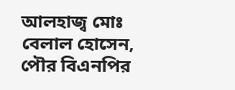আলহাজ্ব মোঃ বেলাল হোসেন, পৌর বিএনপির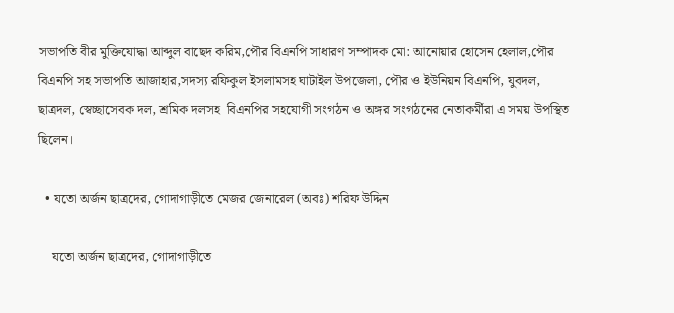সভাপতি বীর মুক্তিযোদ্ধা আব্দুল বাছেদ করিম,পৌর বিএনপি সাধারণ সম্পাদক মো: আনোয়ার হোসেন হেলাল,পৌর বিএনপি সহ সভাপতি আজাহার,সদস্য রফিকুল ইসলামসহ ঘাটাইল উপজেলা, পৌর ও ইউনিয়ন বিএনপি, যুবদল, ছাত্রদল, স্বেচ্ছাসেবক দল, শ্রমিক দলসহ  বিএনপির সহযোগী সংগঠন ও অঙ্গর সংগঠনের নেতাকর্মীরা এ সময় উপস্থিত ছিলেন।

  • যতো অর্জন ছাত্রদের, গোদাগাড়ীতে মেজর জেনারেল (অবঃ) শরিফ উদ্দিন

    যতো অর্জন ছাত্রদের, গোদাগাড়ীতে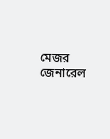মেজর জেনারেল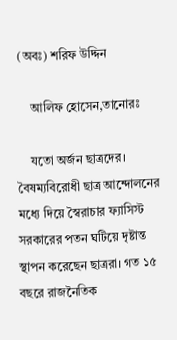(অবঃ) শরিফ উদ্দিন

    আলিফ হোসেন,তানোরঃ

    যতো অর্জন ছাত্রদের। বৈষম্যবিরোধী ছাত্র আন্দোলনের মধ্যে দিয়ে স্বৈরাচার ফ্যাসিস্ট সরকারের পতন ঘটিয়ে দৃষ্টান্ত স্থাপন করেছেন ছাত্ররা। গত ১৫ বছরে রাজনৈতিক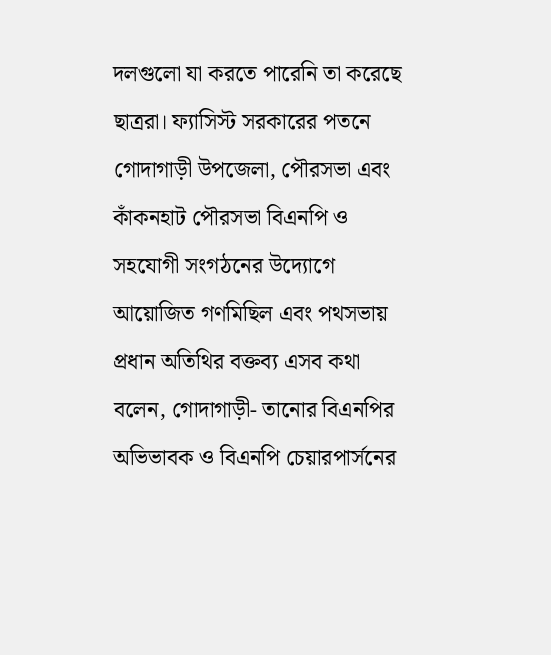দলগুলো যা করতে পারেনি তা করেছে ছাত্ররা। ফ্যাসিস্ট সরকারের পতনে গোদাগাড়ী উপজেলা, পৌরসভা এবং কাঁকনহাট পৌরসভা বিএনপি ও সহযোগী সংগঠনের উদ্যোগে আয়োজিত গণমিছিল এবং পথসভায় প্রধান অতিথির বক্তব্য এসব কথা বলেন, গোদাগাড়ী- তানোর বিএনপির অভিভাবক ও বিএনপি চেয়ারপার্সনের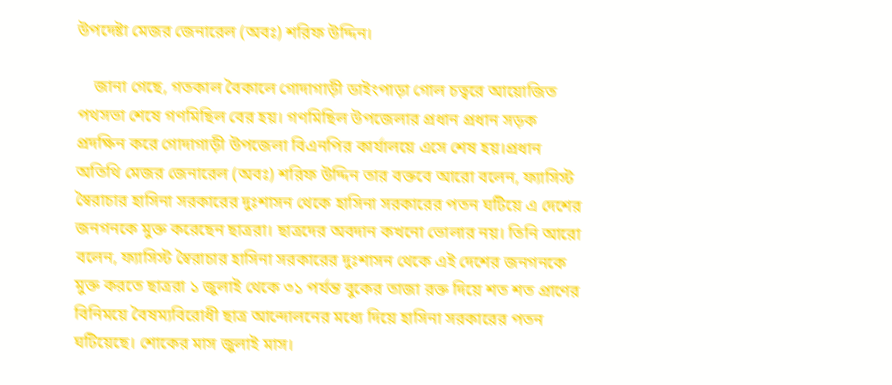উপদেষ্টা মেজর জেনারেল (অবঃ) শরিফ উদ্দিন।

    জানা গেছে, গতকাল বৈকালে গোদাগাড়ী ডাইংপাড়া গোল চত্বরে আয়োজিত পথসভা শেষে গণমিছিল বের হয়। গণমিছিল উপজেলার প্রধান প্রধান সড়ক প্রদক্ষিন করে গোদাগাড়ী উপজেলা বিএনপির কার্যালয়ে এসে শেষ হয়।প্রধান অতিথি মেজর জেনারেল (অবঃ) শরিফ উদ্দিন তার বক্তবে আরো বলেন, ফ্যাসিস্ট স্বৈরাচার হাসিনা সরকারের দুঃশাসন থেকে হাসিনা সরকারের পতন ঘটিয়ে এ দেশের জনগনকে মুক্ত করেছেন ছাত্ররা। ছাত্রদের অবদান কখনো ভোলার নয়। তিনি আরো বলেন, ফ্যাসিস্ট স্বৈরাচার হাসিনা সরকারের দুঃশাসন থেকে এই দেশের জনগনকে মুক্ত করতে ছাত্ররা ১ জুলাই থেকে ৩১ পর্যন্ত বুকের তাজা রক্ত দিয়ে শত শত প্রাণের বিনিময়ে বৈষম্যবিরোধী ছাত্র আন্দোলনের মধ্যে দিয়ে হাসিনা সরকারের পতন ঘটিয়েছে। শোকের মাস জুলাই মাস।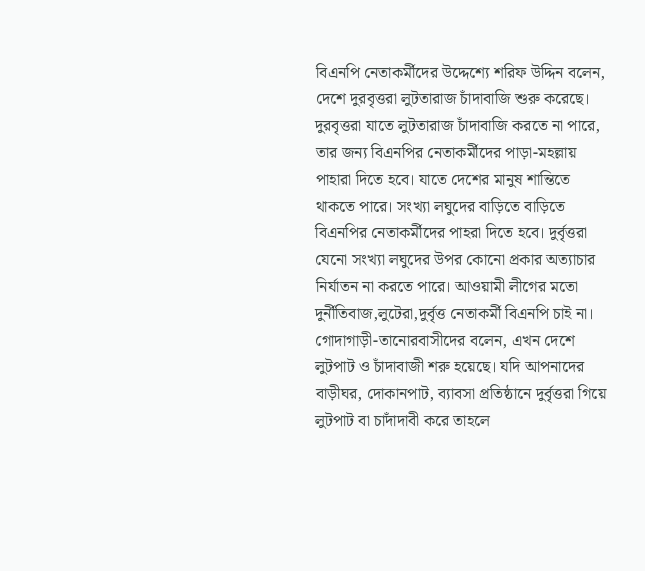বিএনপি নেতাকর্মীদের উদ্দেশ্যে শরিফ উদ্দিন বলেন, দেশে দুরবৃত্তরা লুটতারাজ চাঁদাবাজি শুরু করেছে। দুরবৃত্তরা যাতে লুটতারাজ চাঁদাবাজি করতে না পারে, তার জন্য বিএনপির নেতাকর্মীদের পাড়া-মহল্লায় পাহারা দিতে হবে। যাতে দেশের মানুষ শান্তিতে থাকতে পারে। সংখ্যা লঘুদের বাড়িতে বাড়িতে বিএনপির নেতাকর্মীদের পাহরা দিতে হবে। দুর্বৃত্তরা যেনো সংখ্যা লঘুদের উপর কোনো প্রকার অত্যাচার নির্যাতন না করতে পারে। আওয়ামী লীগের মতো দুর্নীতিবাজ,লুটেরা,দুর্বৃত্ত নেতাকর্মী বিএনপি চাই না। গোদাগাড়ী-তানোরবাসীদের বলেন, এখন দেশে লুটপাট ও চাঁদাবাজী শরু হয়েছে। যদি আপনাদের বাড়ীঘর, দোকানপাট, ব্যাবসা প্রতিষ্ঠানে দুর্বৃত্তরা গিয়ে লুটপাট বা চাদাঁদাবী করে তাহলে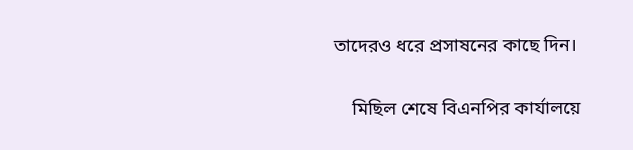তাদেরও ধরে প্রসাষনের কাছে দিন।

    মিছিল শেষে বিএনপির কার্যালয়ে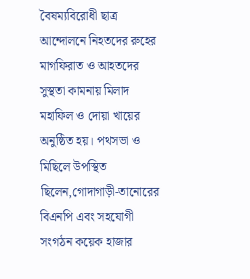বৈষম্যবিরোধী ছাত্র আন্দোলনে নিহতদের রুহের মাগফিরাত ও আহতদের সুস্থতা কামনায় মিলাদ মহাফিল ও দোয়া খায়ের অনুষ্ঠিত হয়। পথসভা ও মিছিলে উপস্থিত ছিলেন,গোদাগাড়ী-তানোরের বিএনপি এবং সহযোগী সংগঠন কয়েক হাজার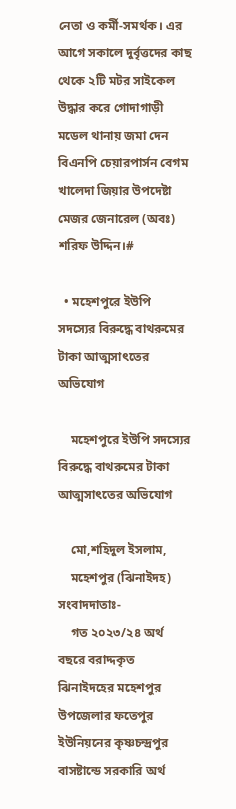নেতা ও কর্মী-সমর্থক। এর আগে সকালে দুর্বৃত্তদের কাছ থেকে ২টি মটর সাইকেল উদ্ধার করে গোদাগাড়ী মডেল থানায় জমা দেন বিএনপি চেয়ারপার্সন বেগম খালেদা জিয়ার উপদেষ্টা মেজর জেনারেল (অবঃ) শরিফ উদ্দিন।#

  • মহেশপুরে ইউপি সদস্যের বিরুদ্ধে বাথরুমের টাকা আত্মসাৎতের অভিযোগ

    মহেশপুরে ইউপি সদস্যের বিরুদ্ধে বাথরুমের টাকা আত্মসাৎতের অভিযোগ

    মো,শহিদুল ইসলাম,
    মহেশপুর (ঝিনাইদহ) সংবাদদাতাঃ-
    গত ২০২৩/২৪ অর্থ বছরে বরাদ্দকৃত ঝিনাইদহের মহেশপুর উপজেলার ফতেপুর ইউনিয়নের কৃষ্ণচন্দ্রপুর বাসষ্টান্ডে সরকারি অর্থ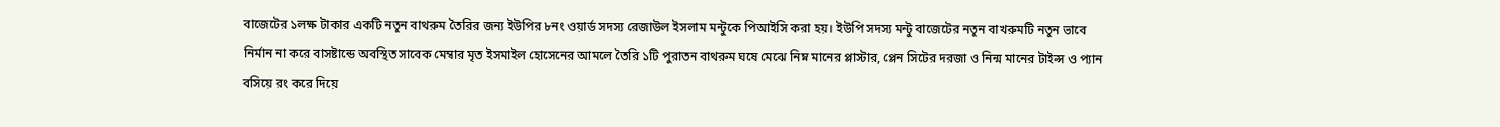বাজেটের ১লক্ষ টাকার একটি নতুন বাথরুম তৈরির জন্য ইউপির ৮নং ওয়ার্ড সদস্য রেজাউল ইসলাম মন্টুকে পিআইসি করা হয়। ইউপি সদস্য মন্টু বাজেটের নতুন বাখরুমটি নতুন ভাবে নির্মান না করে বাসষ্টান্ডে অবস্থিত সাবেক মেম্বার মৃত ইসমাইল হোসেনের আমলে তৈরি ১টি পুরাতন বাথরুম ঘষে মেঝে নিম্ন মানের প্লাস্টার, প্লেন সিটের দরজা ও নিন্ম মানের টাইল্স ও প্যান বসিয়ে রং করে দিয়ে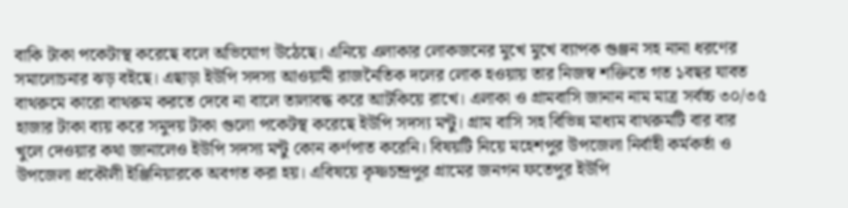বাকি টাকা পকেটাস্থ করেছে বলে অভিযোগ উঠেছে। এনিয়ে এলাকার লোকজনের মুখে মুখে ব্যাপক গুঞ্জন সহ নানা ধরণের সমালোচনার ঝড় বইছে। এছাড়া ইউপি সদস্য আওয়ামী রাজনৈতিক দলের লোক হওয়ায় তার নিজস্ব শক্তিতে গত ১বছর যাবত বাথরুমে কারো বাথরুম করতে দেবে না বালে তালাবদ্ধ করে আটকিয়ে রাখে। এলাকা ও গ্রামবাসি জানান নাম মাত্র সর্বচ্চ ৩০/৩৫ হাজার টাকা ব্যয় করে সমুদয় টাকা গুলো পকেটস্থ করেছে ইউপি সদস্য মন্টু। গ্রাম বাসি সহ বিভিন্ন মাধ্যম বাথরুমটি বার বার খুলে দেওয়ার কথা জানালেও ইউপি সদস্য মন্টু কোন কর্ণপাত করেনি। বিষয়টি নিয়ে মহেশপুর উপজেলা নির্বাহী কর্মকর্তা ও উপজেলা প্রকৌলী ইঞ্জিনিয়ারকে অবগত করা হয়। এবিষয়ে কৃষ্ণচন্দ্রপুর গ্রামের জনগন ফতেপুর ইউপি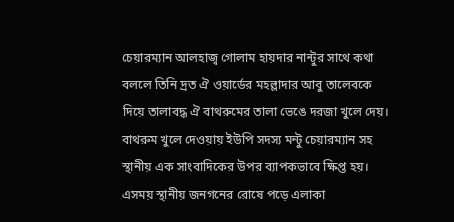চেয়ারম্যান আলহাজ্ব গোলাম হায়দার নান্টুর সাথে কথা বললে তিনি দ্রত ঐ ওয়ার্ডের মহল্লাদার আবু তালেবকে দিয়ে তালাবদ্ধ ঐ বাথরুমের তালা ভেঙে দরজা খুলে দেয়। বাথরুম খুলে দেওয়ায় ইউপি সদস্য মন্টু চেয়ারম্যান সহ স্থানীয় এক সাংবাদিকের উপর ব্যাপকভাবে ক্ষিপ্ত হয়। এসময় স্থানীয় জনগনের রোষে পড়ে এলাকা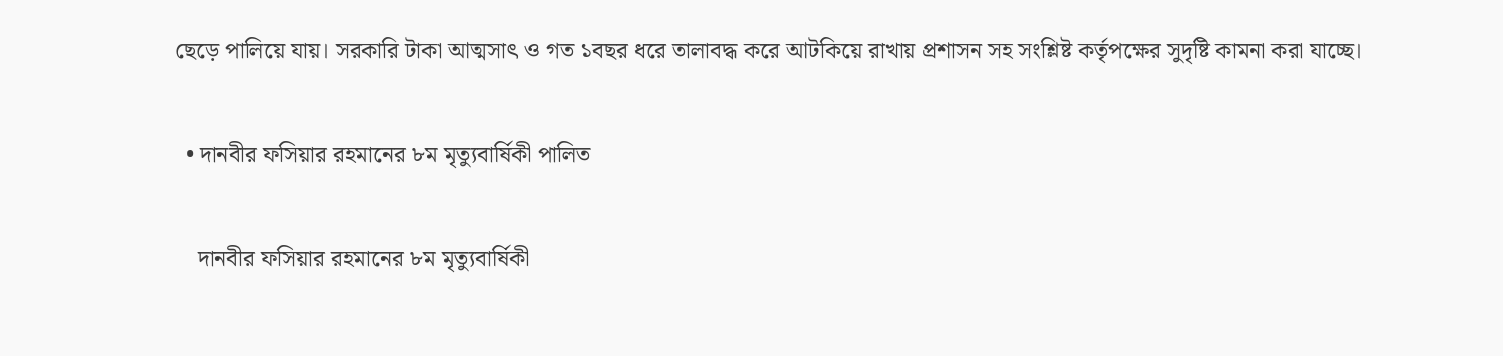ছেড়ে পালিয়ে যায়। সরকারি টাকা আত্মসাৎ ও গত ১বছর ধরে তালাবদ্ধ করে আটকিয়ে রাখায় প্রশাসন সহ সংশ্লিষ্ট কর্তৃপক্ষের সুদৃষ্টি কামনা করা যাচ্ছে।

  • দানবীর ফসিয়ার রহমানের ৮ম মৃত্যুবার্ষিকী পালিত

    দানবীর ফসিয়ার রহমানের ৮ম মৃত্যুবার্ষিকী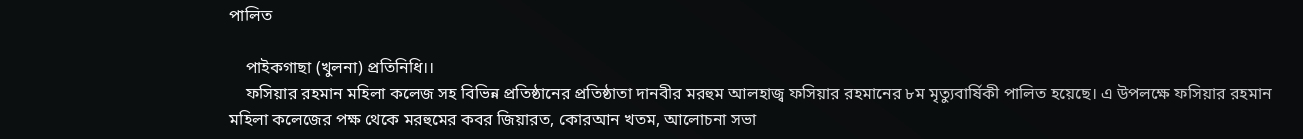পালিত

    পাইকগাছা (খুলনা) প্রতিনিধি।।
    ফসিয়ার রহমান মহিলা কলেজ সহ বিভিন্ন প্রতিষ্ঠানের প্রতিষ্ঠাতা দানবীর মরহুম আলহাজ্ব ফসিয়ার রহমানের ৮ম মৃত্যুবার্ষিকী পালিত হয়েছে। এ উপলক্ষে ফসিয়ার রহমান মহিলা কলেজের পক্ষ থেকে মরহুমের কবর জিয়ারত, কোরআন খতম, আলোচনা সভা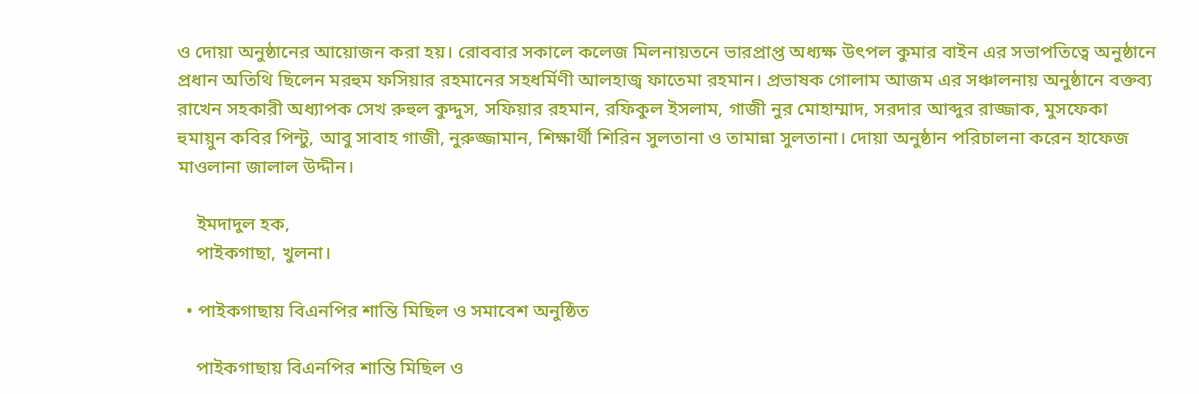ও দোয়া অনুষ্ঠানের আয়োজন করা হয়। রোববার সকালে কলেজ মিলনায়তনে ভারপ্রাপ্ত অধ্যক্ষ উৎপল কুমার বাইন এর সভাপতিত্বে অনুষ্ঠানে প্রধান অতিথি ছিলেন মরহুম ফসিয়ার রহমানের সহধর্মিণী আলহাজ্ব ফাতেমা রহমান। প্রভাষক গোলাম আজম এর সঞ্চালনায় অনুষ্ঠানে বক্তব্য রাখেন সহকারী অধ্যাপক সেখ রুহুল কুদ্দুস, সফিয়ার রহমান, রফিকুল ইসলাম, গাজী নুর মোহাম্মাদ, সরদার আব্দুর রাজ্জাক, মুসফেকা হুমায়ুন কবির পিন্টু, আবু সাবাহ গাজী, নুরুজ্জামান, শিক্ষার্থী শিরিন সুলতানা ও তামান্না সুলতানা। দোয়া অনুষ্ঠান পরিচালনা করেন হাফেজ মাওলানা জালাল উদ্দীন।

    ইমদাদুল হক,
    পাইকগাছা, খুলনা।

  • পাইকগাছায় বিএনপির শান্তি মিছিল ও সমাবেশ অনুষ্ঠিত

    পাইকগাছায় বিএনপির শান্তি মিছিল ও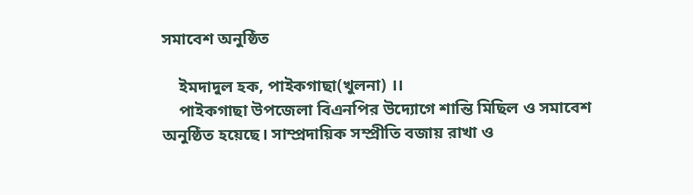সমাবেশ অনুষ্ঠিত

    ইমদাদুল হক, পাইকগাছা(খুলনা) ।।
    পাইকগাছা উপজেলা বিএনপির উদ্যোগে শান্তি মিছিল ও সমাবেশ অনুষ্ঠিত হয়েছে। সাম্প্রদায়িক সম্প্রীতি বজায় রাখা ও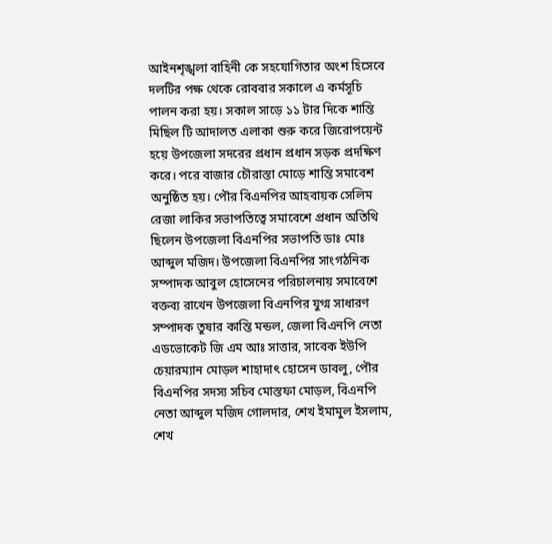আইনশৃঙ্খলা বাহিনী কে সহযোগিতার অংশ হিসেবে দলটির পক্ষ থেকে রোববার সকালে এ কর্মসূচি পালন করা হয়। সকাল সাড়ে ১১ টার দিকে শান্তি মিছিল টি আদালত এলাকা শুরু করে জিরোপয়েন্ট হয়ে উপজেলা সদরের প্রধান প্রধান সড়ক প্রদক্ষিণ করে। পরে বাজার চৌরাস্তা মোড়ে শান্তি সমাবেশ অনুষ্ঠিত হয়। পৌর বিএনপির আহবায়ক সেলিম রেজা লাকির সভাপতিত্বে সমাবেশে প্রধান অতিথি ছিলেন উপজেলা বিএনপির সভাপতি ডাঃ মোঃ আব্দুল মজিদ। উপজেলা বিএনপির সাংগঠনিক সম্পাদক আবুল হোসেনের পরিচালনায় সমাবেশে বক্তব্য রাখেন উপজেলা বিএনপির যুগ্ম সাধারণ সম্পাদক তুষার কান্তি মন্ডল, জেলা বিএনপি নেতা এডভোকেট জি এম আঃ সাত্তার, সাবেক ইউপি চেয়ারম্যান মোড়ল শাহাদাৎ হোসেন ডাবলু, পৌর বিএনপির সদস্য সচিব মোস্তফা মোড়ল, বিএনপি নেতা আব্দুল মজিদ গোলদার, শেখ ইমামুল ইসলাম, শেখ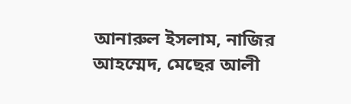আনারুল ইসলাম, নাজির আহম্মেদ, মেছের আলী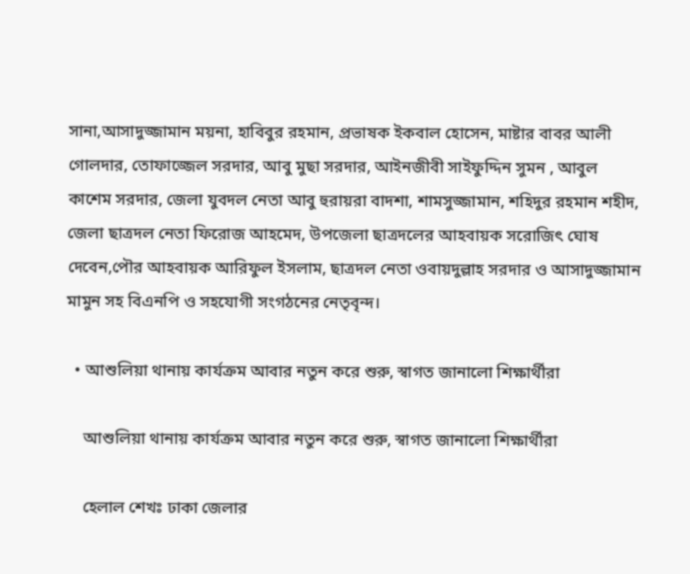সানা,আসাদুজ্জামান ময়না, হাবিবুর রহমান, প্রভাষক ইকবাল হোসেন, মাষ্টার বাবর আলী গোলদার, তোফাজ্জেল সরদার, আবু মুছা সরদার, আইনজীবী সাইফুদ্দিন সুমন , আবুল কাশেম সরদার, জেলা যুবদল নেতা আবু হুরায়রা বাদশা, শামসুজ্জামান, শহিদুর রহমান শহীদ, জেলা ছাত্রদল নেতা ফিরোজ আহমেদ, উপজেলা ছাত্রদলের আহবায়ক সরোজিৎ ঘোষ দেবেন,পৌর আহবায়ক আরিফুল ইসলাম, ছাত্রদল নেতা ওবায়দুল্লাহ সরদার ও আসাদুজ্জামান মামুন সহ বিএনপি ও সহযোগী সংগঠনের নেতৃবৃন্দ।

  • আশুলিয়া থানায় কার্যক্রম আবার নতুন করে শুরু, স্বাগত জানালো শিক্ষার্থীরা

    আশুলিয়া থানায় কার্যক্রম আবার নতুন করে শুরু, স্বাগত জানালো শিক্ষার্থীরা

    হেলাল শেখঃ ঢাকা জেলার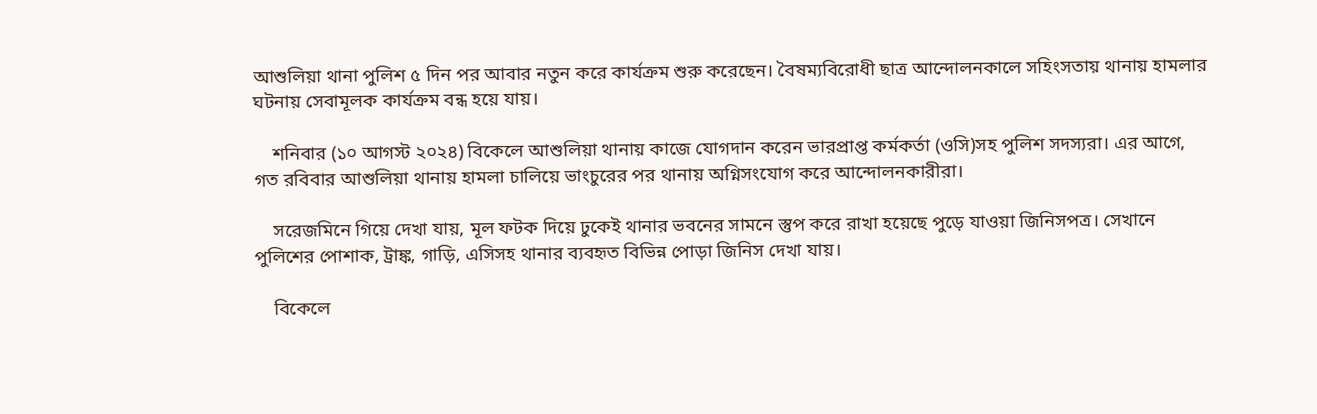আশুলিয়া থানা পুলিশ ৫ দিন পর আবার নতুন করে কার্যক্রম শুরু করেছেন। বৈষম্যবিরোধী ছাত্র আন্দোলনকালে সহিংসতায় থানায় হামলার ঘটনায় সেবামূলক কার্যক্রম বন্ধ হয়ে যায়।

    শনিবার (১০ আগস্ট ২০২৪) বিকেলে আশুলিয়া থানায় কাজে যোগদান করেন ভারপ্রাপ্ত কর্মকর্তা (ওসি)সহ পুলিশ সদস্যরা। এর আগে, গত রবিবার আশুলিয়া থানায় হামলা চালিয়ে ভাংচুরের পর থানায় অগ্নিসংযোগ করে আন্দোলনকারীরা।

    সরেজমিনে গিয়ে দেখা যায়, মূল ফটক দিয়ে ঢুকেই থানার ভবনের সামনে স্তুপ করে রাখা হয়েছে পুড়ে যাওয়া জিনিসপত্র। সেখানে পুলিশের পোশাক, ট্রাঙ্ক, গাড়ি, এসিসহ থানার ব্যবহৃত বিভিন্ন পোড়া জিনিস দেখা যায়।

    বিকেলে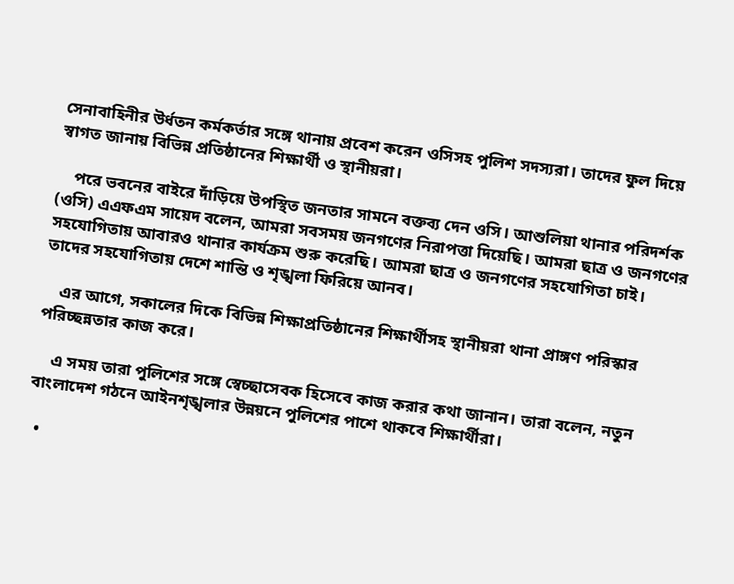সেনাবাহিনীর উর্ধতন কর্মকর্তার সঙ্গে থানায় প্রবেশ করেন ওসিসহ পুলিশ সদস্যরা। তাদের ফুল দিয়ে স্বাগত জানায় বিভিন্ন প্রতিষ্ঠানের শিক্ষার্থী ও স্থানীয়রা।

    পরে ভবনের বাইরে দাঁড়িয়ে উপস্থিত জনতার সামনে বক্তব্য দেন ওসি। আশুলিয়া থানার পরিদর্শক (ওসি) এএফএম সায়েদ বলেন, আমরা সবসময় জনগণের নিরাপত্তা দিয়েছি। আমরা ছাত্র ও জনগণের সহযোগিতায় আবারও থানার কার্যক্রম শুরু করেছি। আমরা ছাত্র ও জনগণের সহযোগিতা চাই। তাদের সহযোগিতায় দেশে শান্তি ও শৃঙ্খলা ফিরিয়ে আনব।

    এর আগে, সকালের দিকে বিভিন্ন শিক্ষাপ্রতিষ্ঠানের শিক্ষার্থীসহ স্থানীয়রা থানা প্রাঙ্গণ পরিস্কার পরিচ্ছন্নতার কাজ করে।

    এ সময় তারা পুলিশের সঙ্গে স্বেচ্ছাসেবক হিসেবে কাজ করার কথা জানান। তারা বলেন, নতুন বাংলাদেশ গঠনে আইনশৃঙ্খলার উন্নয়নে পুলিশের পাশে থাকবে শিক্ষার্থীরা।

  •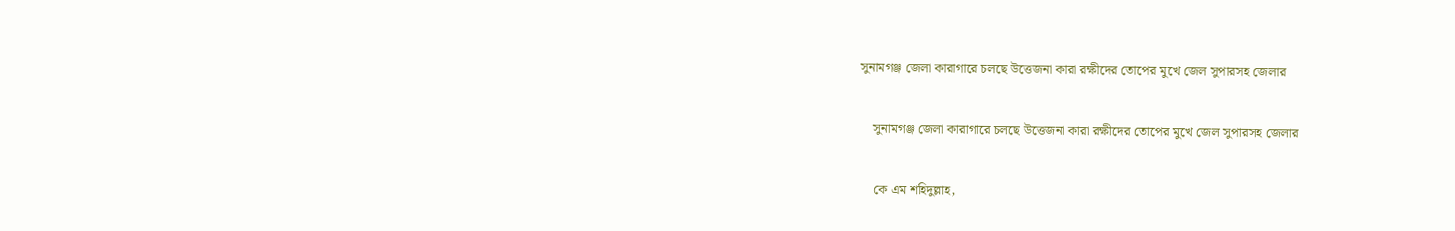সুনামগঞ্জ জেলা কারাগারে চলছে উত্তেজনা কারা রক্ষীদের তোপের মুখে জেল সুপারসহ জেলার

    সুনামগঞ্জ জেলা কারাগারে চলছে উত্তেজনা কারা রক্ষীদের তোপের মুখে জেল সুপারসহ জেলার

    কে এম শহিদুল্লাহ,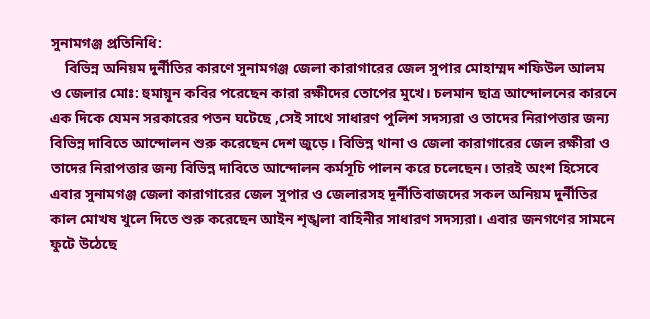সুনামগঞ্জ প্রতিনিধি:
    বিভিন্ন অনিয়ম দুর্নীতির কারণে সুনামগঞ্জ জেলা কারাগারের জেল সুপার মোহাম্মদ শফিউল আলম ও জেলার মোঃ: হুমায়ূন কবির পরেছেন কারা রক্ষীদের তোপের মুখে। চলমান ছাত্র আন্দোলনের কারনে এক দিকে যেমন সরকারের পতন ঘটেছে ,সেই সাথে সাধারণ পুলিশ সদস্যরা ও তাদের নিরাপত্তার জন্য বিভিন্ন দাবিতে আন্দোলন শুরু করেছেন দেশ জুড়ে। বিভিন্ন থানা ও জেলা কারাগারের জেল রক্ষীরা ও তাদের নিরাপত্তার জন্য বিভিন্ন দাবিতে আন্দোলন কর্মসূচি পালন করে চলেছেন। তারই অংশ হিসেবে এবার সুনামগঞ্জ জেলা কারাগারের জেল সুপার ও জেলারসহ দূর্নীতিবাজদের সকল অনিয়ম দুর্নীতির কাল মোখষ খুলে দিতে শুরু করেছেন আইন শৃঙ্খলা বাহিনীর সাধারণ সদস্যরা। এবার জনগণের সামনে ফুটে উঠেছে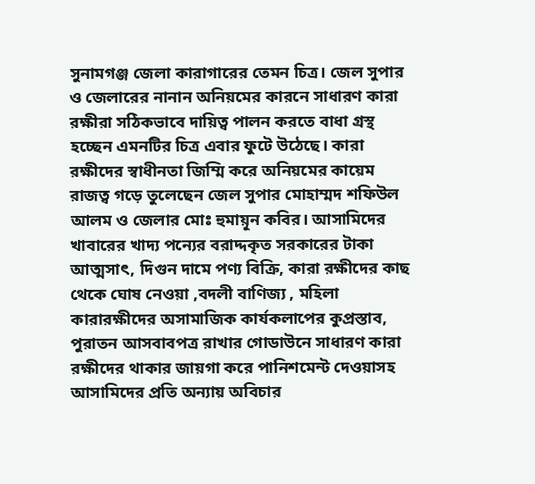সুনামগঞ্জ জেলা কারাগারের তেমন চিত্র। জেল সুপার ও জেলারের নানান অনিয়মের কারনে সাধারণ কারা রক্ষীরা সঠিকভাবে দায়িত্ব পালন করতে বাধা গ্রস্থ হচ্ছেন এমনটির চিত্র এবার ফুটে উঠেছে। কারা রক্ষীদের স্বাধীনতা জিম্মি করে অনিয়মের কায়েম রাজত্ব গড়ে তুলেছেন জেল সুপার মোহাম্মদ শফিউল আলম ও জেলার মোঃ হুমায়ূন কবির। আসামিদের খাবারের খাদ্য পন্যের বরাদ্দকৃত সরকারের টাকা আত্মসাৎ, দিগুন দামে পণ্য বিক্রি, কারা রক্ষীদের কাছ থেকে ঘোষ নেওয়া ,বদলী বাণিজ্য , মহিলা কারারক্ষীদের অসামাজিক কার্যকলাপের কুপ্রস্তাব, পুরাতন আসবাবপত্র রাখার গোডাউনে সাধারণ কারা রক্ষীদের থাকার জায়গা করে পানিশমেন্ট দেওয়াসহ আসামিদের প্রতি অন্যায় অবিচার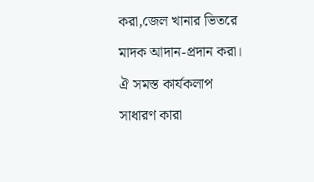করা,জেল খানার ভিতরে মাদক আদান-প্রদান করা। ঐ সমস্ত কার্যকলাপ সাধারণ কারা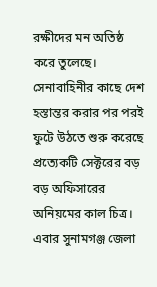রক্ষীদের মন অতিষ্ঠ করে তুলেছে। সেনাবাহিনীর কাছে দেশ হস্তান্তর করার পর পরই ফুটে উঠতে শুরু করেছে প্রত্যেকটি সেক্টরের বড় বড় অফিসারের অনিয়মের কাল চিত্র। এবার সুনামগঞ্জ জেলা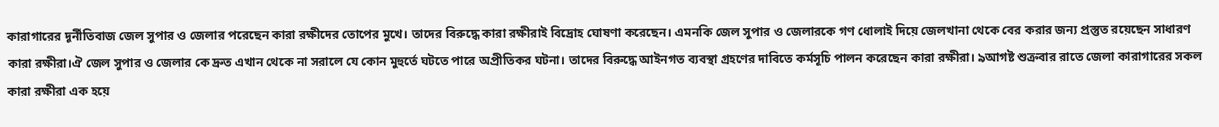কারাগারের দূর্নীতিবাজ জেল সুপার ও জেলার পরেছেন কারা রক্ষীদের তোপের মুখে। তাদের বিরুদ্ধে কারা রক্ষীরাই বিদ্রোহ ঘোষণা করেছেন। এমনকি জেল সুপার ও জেলারকে গণ ধোলাই দিয়ে জেলখানা থেকে বের করার জন্য প্রস্তুত রয়েছেন সাধারণ কারা রক্ষীরা।ঐ জেল সুপার ও জেলার কে দ্রুত এখান থেকে না সরালে যে কোন মুহুর্তে ঘটতে পারে অপ্রীতিকর ঘটনা। তাদের বিরুদ্ধে আইনগত ব্যবস্থা গ্রহণের দাবিতে কর্মসূচি পালন করেছেন কারা রক্ষীরা। ৯আগষ্ট শুক্রবার রাতে জেলা কারাগারের সকল কারা রক্ষীরা এক হয়ে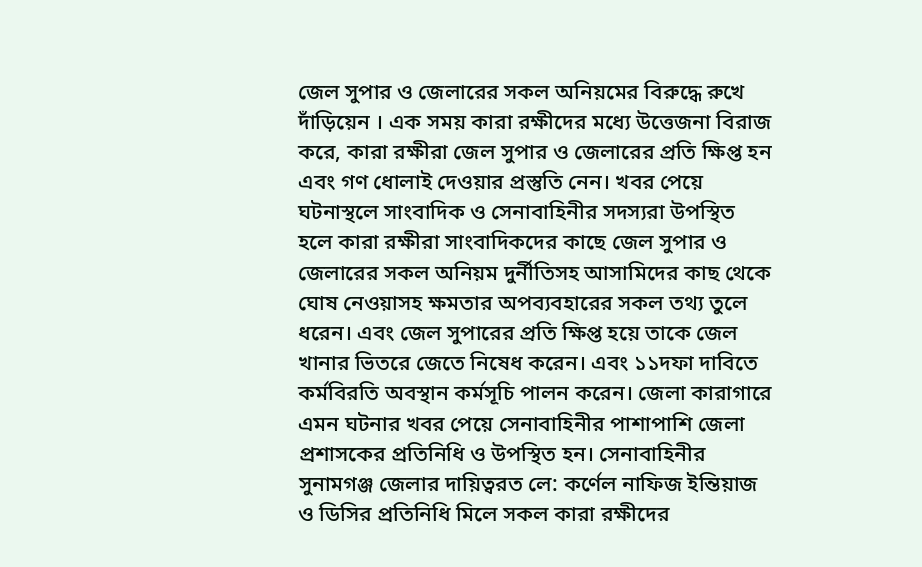জেল সুপার ও জেলারের সকল অনিয়মের বিরুদ্ধে রুখে দাঁড়িয়েন । এক সময় কারা রক্ষীদের মধ্যে উত্তেজনা বিরাজ করে, কারা রক্ষীরা জেল সুপার ও জেলারের প্রতি ক্ষিপ্ত হন এবং গণ ধোলাই দেওয়ার প্রস্তুতি নেন। খবর পেয়ে ঘটনাস্থলে সাংবাদিক ও সেনাবাহিনীর সদস্যরা উপস্থিত হলে কারা রক্ষীরা সাংবাদিকদের কাছে জেল সুপার ও জেলারের সকল অনিয়ম দুর্নীতিসহ আসামিদের কাছ থেকে ঘোষ নেওয়াসহ ক্ষমতার অপব্যবহারের সকল তথ্য তুলে ধরেন। এবং জেল সুপারের প্রতি ক্ষিপ্ত হয়ে তাকে জেল খানার ভিতরে জেতে নিষেধ করেন। এবং ১১দফা দাবিতে কর্মবিরতি অবস্থান কর্মসূচি পালন করেন। জেলা কারাগারে এমন ঘটনার খবর পেয়ে সেনাবাহিনীর পাশাপাশি জেলা প্রশাসকের প্রতিনিধি ও উপস্থিত হন। সেনাবাহিনীর সুনামগঞ্জ জেলার দায়িত্বরত লে: কর্ণেল নাফিজ ইন্তিয়াজ ও ডিসির প্রতিনিধি মিলে সকল কারা রক্ষীদের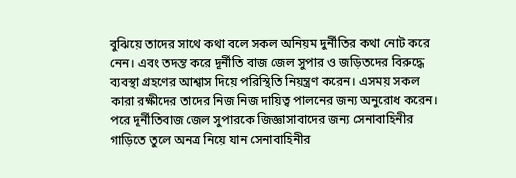বুঝিয়ে তাদের সাথে কথা বলে সকল অনিয়ম দুর্নীতির কথা নোট করে নেন। এবং তদন্ত করে দূর্নীতি বাজ জেল সুপার ও জড়িতদের বিরুদ্ধে ব্যবস্থা গ্রহণের আশ্বাস দিয়ে পরিস্থিতি নিয়ন্ত্রণ করেন। এসময় সকল কারা রক্ষীদের তাদের নিজ নিজ দায়িত্ব পালনের জন্য অনুরোধ করেন। পরে দূর্নীতিবাজ জেল সুপারকে জিজ্ঞাসাবাদের জন্য সেনাবাহিনীর গাড়িতে তুলে অনত্র নিয়ে যান সেনাবাহিনীর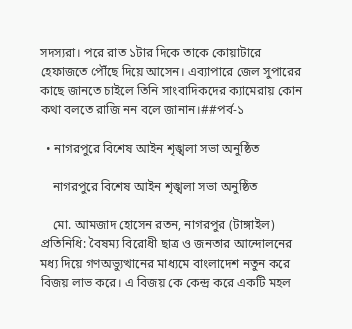সদস্যরা। পরে রাত ১টার দিকে তাকে কোয়াটারে হেফাজতে পৌঁছে দিয়ে আসেন। এব্যাপারে জেল সুপারের কাছে জানতে চাইলে তিনি সাংবাদিকদের ক্যামেরায় কোন কথা বলতে রাজি নন বলে জানান।##পর্ব-১

  • নাগরপুরে বিশেষ আইন শৃঙ্খলা সভা অনুষ্ঠিত

    নাগরপুরে বিশেষ আইন শৃঙ্খলা সভা অনুষ্ঠিত

    মো. আমজাদ হোসেন রতন, নাগরপুর (টাঙ্গাইল) প্রতিনিধি: বৈষম্য বিরোধী ছাত্র ও জনতার আন্দোলনের মধ্য দিয়ে গণঅভ্যুত্থানের মাধ্যমে বাংলাদেশ নতুন করে বিজয় লাভ করে। এ বিজয় কে কেন্দ্র করে একটি মহল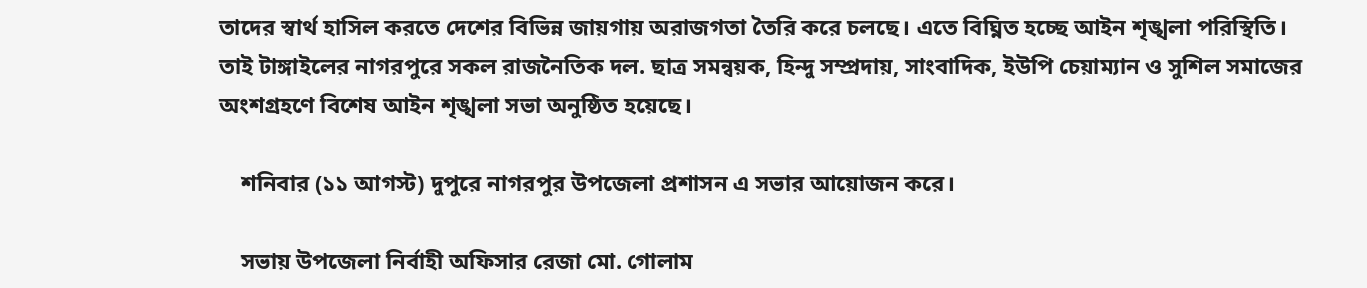তাদের স্বার্থ হাসিল করতে দেশের বিভিন্ন জায়গায় অরাজগতা তৈরি করে চলছে। এতে বিঘ্নিত হচ্ছে আইন শৃঙ্খলা পরিস্থিতি। তাই টাঙ্গাইলের নাগরপুরে সকল রাজনৈতিক দল. ছাত্র সমন্বয়ক, হিন্দু সম্প্রদায়, সাংবাদিক, ইউপি চেয়াম্যান ও সুশিল সমাজের অংশগ্রহণে বিশেষ আইন শৃঙ্খলা সভা অনুষ্ঠিত হয়েছে।

    শনিবার (১১ আগস্ট) দুপুরে নাগরপুর উপজেলা প্রশাসন এ সভার আয়োজন করে।

    সভায় উপজেলা নির্বাহী অফিসার রেজা মো. গোলাম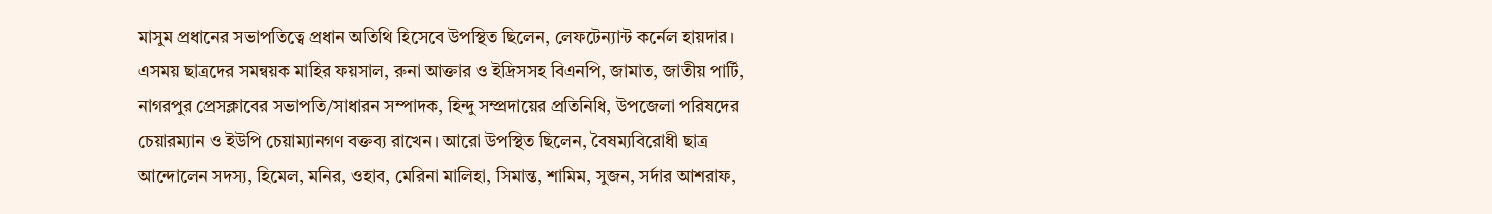মাসুম প্রধানের সভাপতিত্বে প্রধান অতিথি হিসেবে উপস্থিত ছিলেন, লেফটেন্যান্ট কর্নেল হায়দার। এসময় ছাত্রদের সমন্বয়ক মাহির ফয়সাল, রুনা আক্তার ও ইদ্রিসসহ বিএনপি, জামাত, জাতীয় পার্টি, নাগরপুর প্রেসক্লাবের সভাপতি/সাধারন সম্পাদক, হিন্দু সম্প্রদায়ের প্রতিনিধি, উপজেলা পরিষদের চেয়ারম্যান ও ইউপি চেয়াম্যানগণ বক্তব্য রাখেন। আরো উপস্থিত ছিলেন, বৈষম্যবিরোধী ছাত্র আন্দোলেন সদস্য, হিমেল, মনির, ওহাব, মেরিনা মালিহা, সিমান্ত, শামিম, সুজন, সর্দার আশরাফ,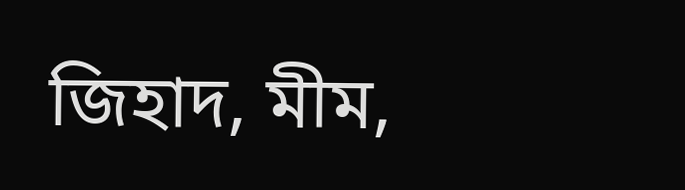জিহাদ, মীম,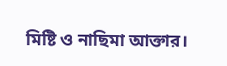মিষ্টি ও নাছিমা আক্তার।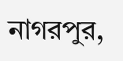নাগরপুর,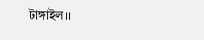টাঙ্গাইল।।